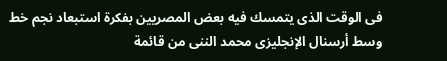فى الوقت الذى يتمسك فيه بعض المصريين بفكرة استبعاد نجم خط وسط أرسنال الإنجليزى محمد الننى من قائمة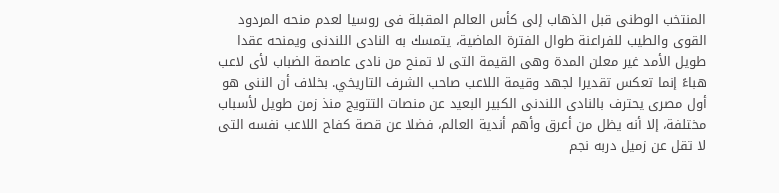المنتخب الوطنى قبل الذهاب إلى كأس العالم المقبلة فى روسيا لعدم منحه المردود القوى والطيب للفراعنة طوال الفترة الماضية، يتمسك به النادى اللندنى ويمنحه عقدا طويل الأمد غير معلن المدة وهى القيمة التى لا تمنح من نادى عاصمة الضباب لأى لاعب هباءً إنما تعكس تقديرا لجهد وقيمة اللاعب صاحب الشرف التاريخي. بخلاف أن الننى هو أول مصرى يحترف بالنادى اللندنى الكبير البعيد عن منصات التتويج منذ زمن طويل لأسباب مختلفة، إلا أنه يظل من أعرق وأهم أندية العالم، فضلا عن قصة كفاح اللاعب نفسه التى لا تقل عن زميل دربه نجم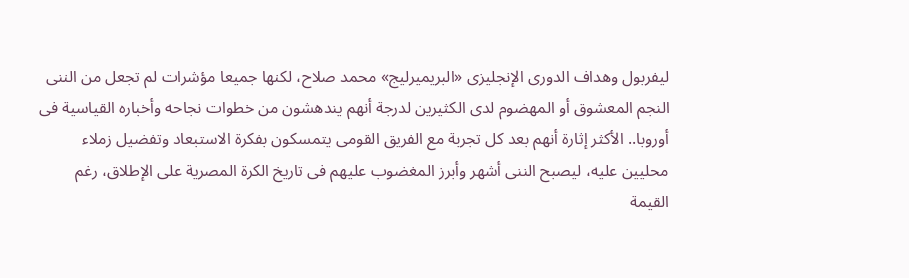ليفربول وهداف الدورى الإنجليزى «البريميرليج» محمد صلاح، لكنها جميعا مؤشرات لم تجعل من الننى النجم المعشوق أو المهضوم لدى الكثيرين لدرجة أنهم يندهشون من خطوات نجاحه وأخباره القياسية فى أوروبا.. الأكثر إثارة أنهم بعد كل تجربة مع الفريق القومى يتمسكون بفكرة الاستبعاد وتفضيل زملاء محليين عليه، ليصبح الننى أشهر وأبرز المغضوب عليهم فى تاريخ الكرة المصرية على الإطلاق، رغم القيمة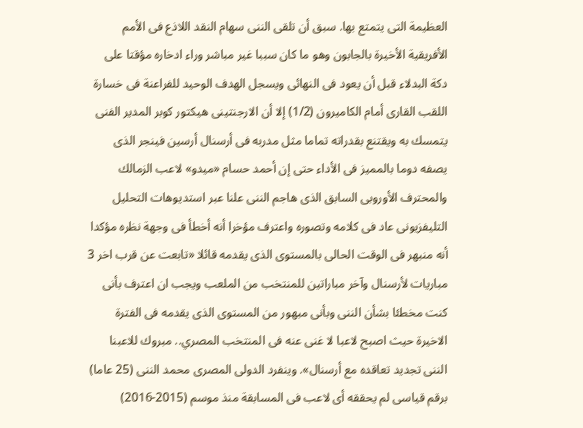العظيمة التى يتمتع بها. سبق أن تلقى الننى سهام النقد اللاذع فى الأمم الأفريقية الأخيرة بالجابون وهو ما كان سببا غير مباشر وراء ادخاره مؤقتا على دكة البدلاء قبل أن يعود فى النهائى ويسجل الهدف الوحيد للفراعنة فى خسارة اللقب القارى أمام الكاميرون (1/2) إلا أن الارجنتينى هيكتور كوبر المدير الفنى يتمسك به ويقتنع بقدراته تماما مثل مدربه فى أرسنال أرسين فينجر الذى يصفه دوما بالمميز فى الأداء حتى إن أحمد حسام «ميدو» لاعب الزمالك والمحترف الأوروبى السابق الذى هاجم الننى علنا عبر استديوهات التحليل التليفزيونى عاد فى كلامه وتصوره واعترف مؤخرا أنه أخطأ فى وجهة نظره مؤكدا أنه منبهر فى الوقت الحالى بالمستوى الذى يقدمه قائلا «تابعت عن قرب اخر 3 مباريات لأرسنال وآخر مباراتين للمنتخب من الملعب ويجب ان اعترف بأنى كنت مخطئا بشأن الننى وبأنى مبهور من المستوى الذى يقدمه فى الفترة الاخيرة حيث اصبح لاعبا لا غنى عنه فى المنتخب المصري.. مبروك للاعبنا الننى تجديد تعاقده مع أرسنال». وينفرد الدولى المصرى محمد الننى (25 عاما) برقم قياسى لم يحققه أى لاعب فى المسابقة منذ موسم (2015-2016)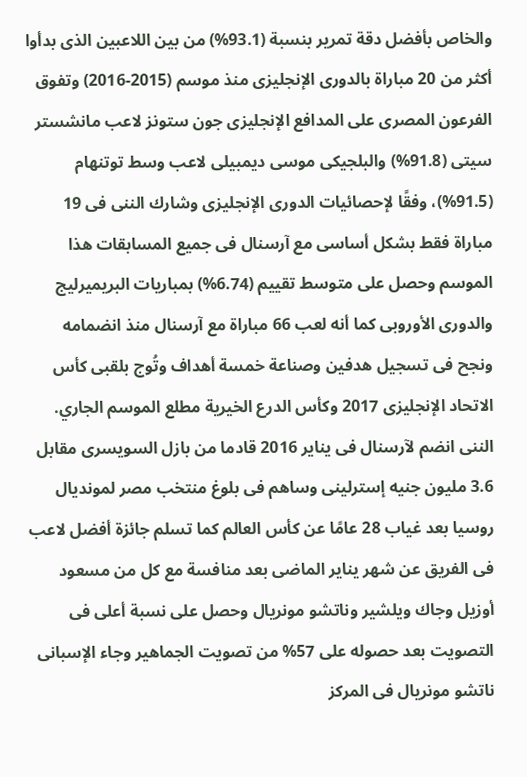والخاص بأفضل دقة تمرير بنسبة (93.1%) من بين اللاعبين الذى بدأوا أكثر من 20 مباراة بالدورى الإنجليزى منذ موسم (2015-2016) وتفوق الفرعون المصرى على المدافع الإنجليزى جون ستونز لاعب مانشستر سيتى (91.8%) والبلجيكى موسى ديمبيلى لاعب وسط توتنهام (91.5%)، وفقًا لإحصائيات الدورى الإنجليزى وشارك الننى فى 19 مباراة فقط بشكل أساسى مع آرسنال فى جميع المسابقات هذا الموسم وحصل على متوسط تقييم (6.74%) بمباريات البريميرليج والدورى الأوروبى كما أنه لعب 66 مباراة مع آرسنال منذ انضمامه ونجح فى تسجيل هدفين وصناعة خمسة أهداف وتُوج بلقبى كأس الاتحاد الإنجليزى 2017 وكأس الدرع الخيرية مطلع الموسم الجاري. الننى انضم لآرسنال فى يناير 2016 قادما من بازل السويسرى مقابل 3.6 مليون جنيه إسترلينى وساهم فى بلوغ منتخب مصر لمونديال روسيا بعد غياب 28 عامًا عن كأس العالم كما تسلم جائزة أفضل لاعب فى الفريق عن شهر يناير الماضى بعد منافسة مع كل من مسعود أوزيل وجاك ويلشير وناتشو مونريال وحصل على نسبة أعلى فى التصويت بعد حصوله على 57% من تصويت الجماهير وجاء الإسبانى ناتشو مونريال فى المركز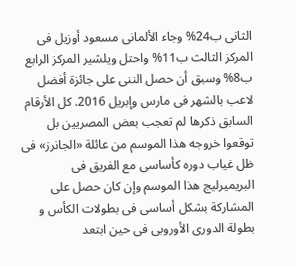الثانى ب24% وجاء الألمانى مسعود أوزيل فى المركز الثالث ب11% واحتل ويلشير المركز الرابع ب8% وسبق أن حصل الننى على جائزة أفضل لاعب بالشهر فى مارس وإبريل 2016. كل الأرقام السابق ذكرها لم تعجب بعض المصريين بل توقعوا خروجه هذا الموسم من عائلة «الجانرز» فى ظل غياب دوره كأساسى مع الفريق فى البريميرليج هذا الموسم وإن كان حصل على المشاركة بشكل أساسى فى بطولات الكأس و بطولة الدورى الأوروبى فى حين ابتعد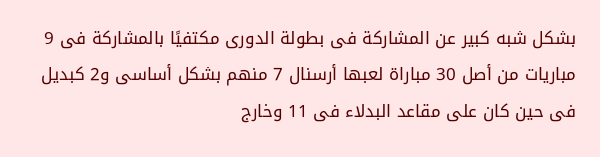بشكل شبه كبير عن المشاركة فى بطولة الدورى مكتفيًا بالمشاركة فى 9 مباريات من أصل 30 مباراة لعبها أرسنال 7 منهم بشكل أساسى و2 كبديل فى حين كان على مقاعد البدلاء فى 11 وخارج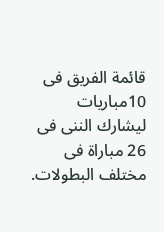قائمة الفريق فى 10مباريات ليشارك الننى فى 26 مباراة فى مختلف البطولات.